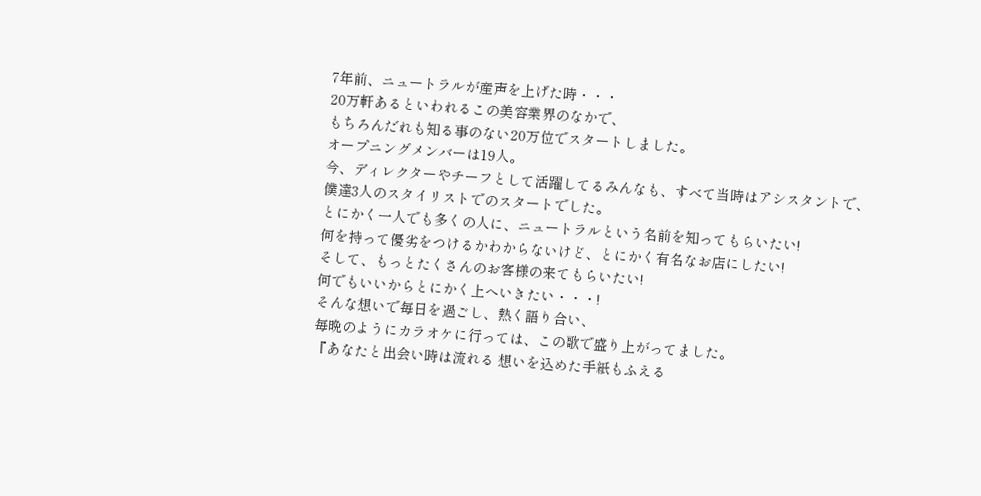7年前、ニュートラルが産声を上げた時・・・
20万軒あるといわれるこの美容業界のなかで、
もちろんだれも知る事のない20万位でスタートしました。
オープニングメンバーは19人。
今、ディレクターやチーフとして活躍してるみんなも、すべて当時はアシスタントで、
僕達3人のスタイリストでのスタートでした。
とにかく一人でも多くの人に、ニュートラルという名前を知ってもらいたい!
何を持って優劣をつけるかわからないけど、とにかく有名なお店にしたい!
そして、もっとたくさんのお客様の来てもらいたい!
何でもいいからとにかく上へいきたい・・・!
そんな想いで毎日を過ごし、熱く語り合い、
毎晩のようにカラオケに行っては、この歌で盛り上がってました。
『あなたと出会い時は流れる 想いを込めた手紙もふえる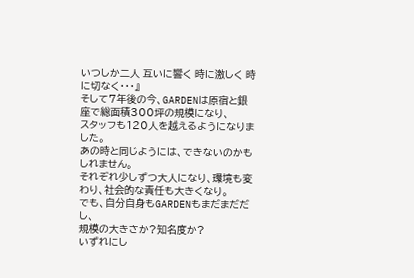いつしか二人 互いに響く 時に激しく 時に切なく・・・』
そして7年後の今、GARDENは原宿と銀座で総面積300坪の規模になり、
スタッフも120人を越えるようになりました。
あの時と同じようには、できないのかもしれません。
それぞれ少しずつ大人になり、環境も変わり、社会的な責任も大きくなり。
でも、自分自身もGARDENもまだまだだし、
規模の大きさか?知名度か?
いずれにし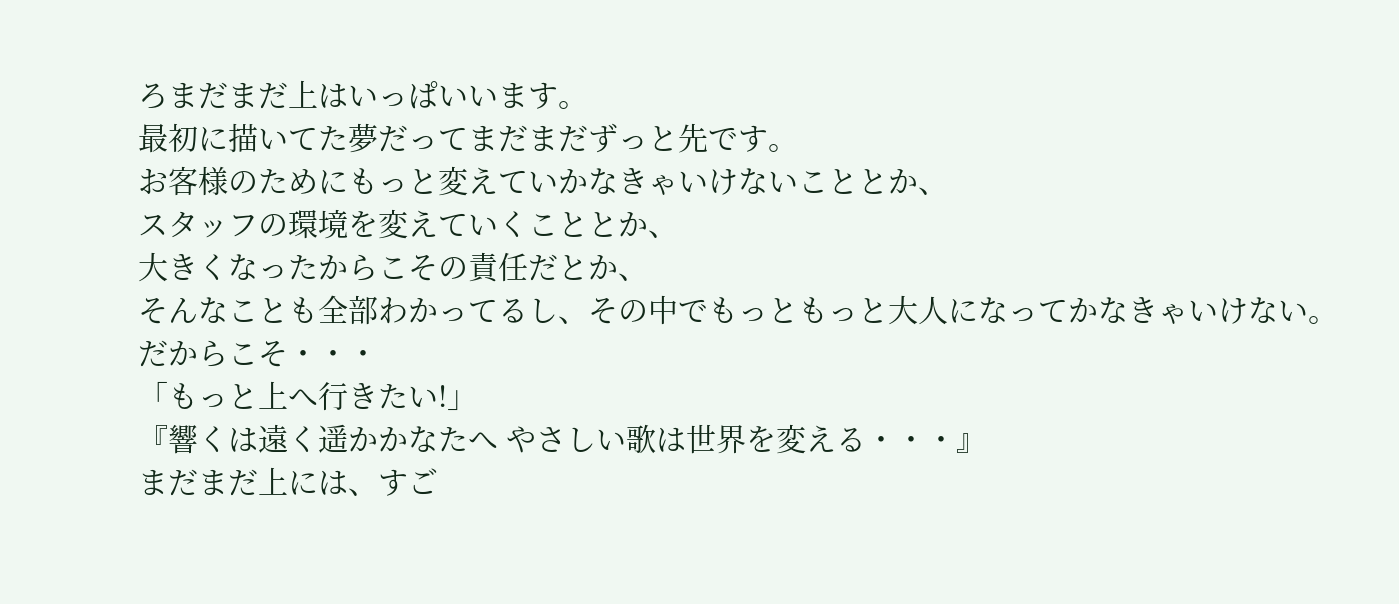ろまだまだ上はいっぱいいます。
最初に描いてた夢だってまだまだずっと先です。
お客様のためにもっと変えていかなきゃいけないこととか、
スタッフの環境を変えていくこととか、
大きくなったからこその責任だとか、
そんなことも全部わかってるし、その中でもっともっと大人になってかなきゃいけない。
だからこそ・・・
「もっと上へ行きたい!」
『響くは遠く遥かかなたへ やさしい歌は世界を変える・・・』
まだまだ上には、すご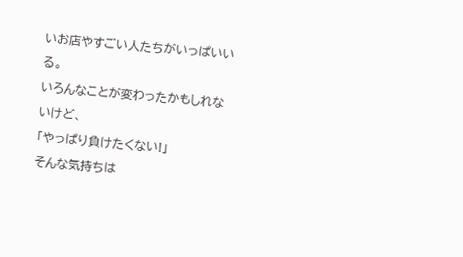いお店やすごい人たちがいっぱいいる。
いろんなことが変わったかもしれないけど、
「やっぱり負けたくない!」
そんな気持ちは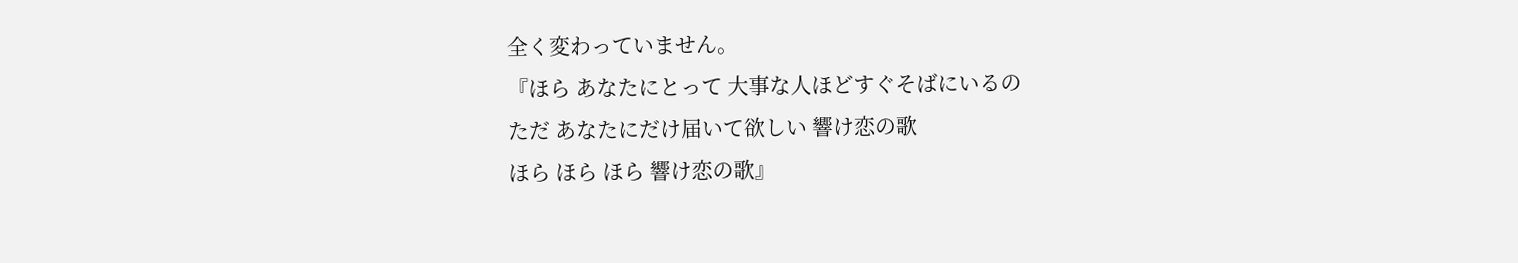全く変わっていません。
『ほら あなたにとって 大事な人ほどすぐそばにいるの
ただ あなたにだけ届いて欲しい 響け恋の歌
ほら ほら ほら 響け恋の歌』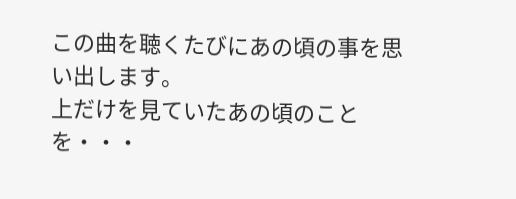この曲を聴くたびにあの頃の事を思い出します。
上だけを見ていたあの頃のことを・・・